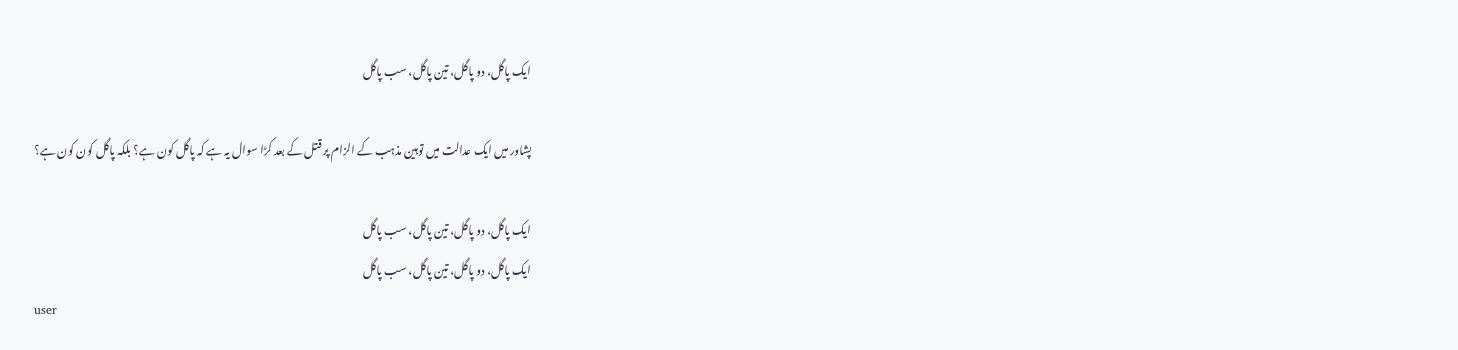ایک پاگل، دو پاگل، تین پاگل، سب پاگل

پشاور میں ایک عدالت میں توہین مذہب کے الزام پر قتل کے بعد کڑا سوال یہ ہے کہ پاگل کون ہے؟ بلکہ پاگل کون کون ہے؟

ایک پاگل، دو پاگل، تین پاگل، سب پاگل
ایک پاگل، دو پاگل، تین پاگل، سب پاگل
user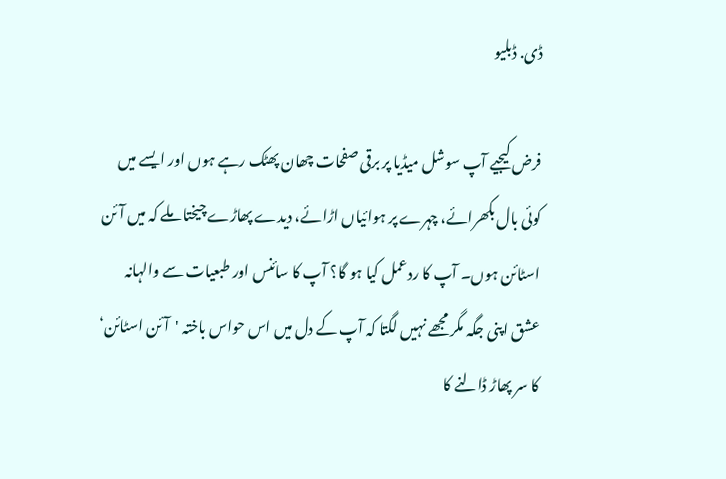ڈی. ڈبلیو

فرض کیجیے آپ سوشل میڈیا پر برقی صفحات چھان پھٹک رہے ہوں اور ایسے میں کوئی بال بکھرائے، چہرے پر ہوائیاں اڑائے، دیدے پھاڑے چیختا ملے کہ میں آئن اسٹائن ہوں۔ آپ کا ردعمل کیا ہو گا؟ آپ کا سائنس اور طبعیات سے والہانہ عشق اپنی جگہ مگر مجھے نہیں لگتا کہ آپ کے دل میں اس حواس باختہ 'آئن اسٹائن‘ کا سر پھاڑ ڈالنے کا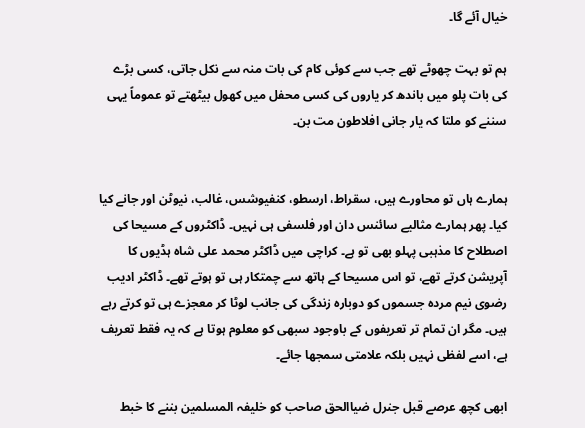خیال آئے گا۔

ہم تو بہت چھوٹے تھے جب سے کوئی کام کی بات منہ سے نکل جاتی، کسی بڑے کی بات پلو میں باندھ کر یاروں کی کسی محفل میں کھول بیٹھتے تو عموماً یہی سننے کو ملتا کہ یار جانی افلاطون مت بن۔


ہمارے ہاں تو محاورے ہیں، سقراط، ارسطو، کنفیوشس، غالب، نیوٹن اور جانے کیا کیا۔ پھر ہمارے مثالیے سائنس دان اور فلسفی ہی نہیں۔ ڈاکٹروں کے مسیحا کی اصطلاح کا مذہبی پہلو بھی تو ہے۔ کراچی میں ڈاکٹر محمد علی شاہ ہڈیوں کا آپریشن کرتے تھے، تو اس مسیحا کے ہاتھ سے چمتکار ہی تو ہوتے تھے۔ ڈاکٹر ادیب رضوی نیم مردہ جسموں کو دوبارہ زندگی کی جانب لوٹا کر معجزے ہی تو کرتے رہے ہیں۔ مگر ان تمام تر تعریفوں کے باوجود سبھی کو معلوم ہوتا ہے کہ یہ فقط تعریف ہے، اسے لفظی نہیں بلکہ علامتی سمجھا جائے۔

ابھی کچھ عرصے قبل جنرل ضیاالحق صاحب کو خلیفہ المسلمین بننے کا خبط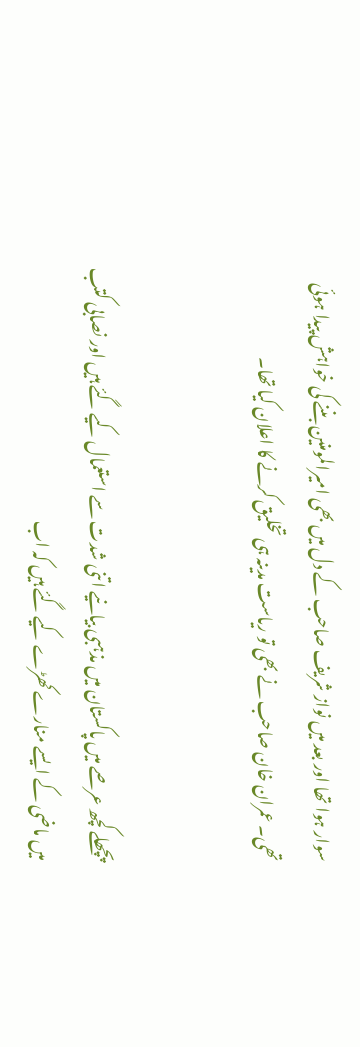سوار ہوا تھا اور بعد میں نواز شریف صاحب کے دل میں بھی امیرالمومنین بننے کی خواہش پیدا ہوئی تھی۔ عمران خان صاحب نے بھی تو ریاست مدینہ ہی تخلیق کرنے کا اعلان کیا تھا۔


پچھلے کچھ عرصے میں پاکستان میں مذہبی بیانیے اتنی شدت سے استعمال کیے گئے ہیں اور نصابی کتب میں ماضی کے ایسے منارے کھڑے کیے گئے ہیں کہ اب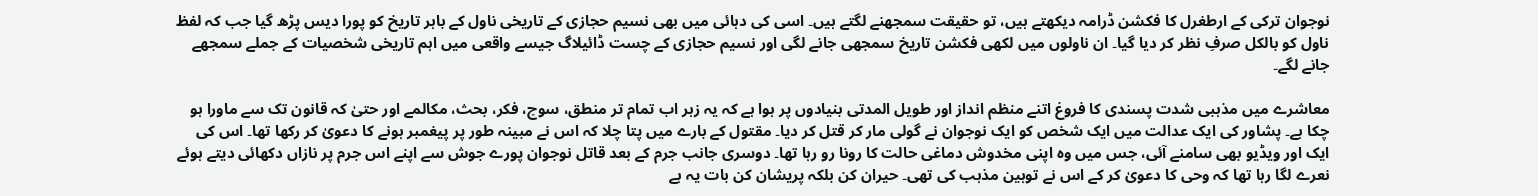نوجوان ترکی کے ارطغرل کا فکشن ڈرامہ دیکھتے ہیں، تو حقیقت سمجھنے لگتے ہیں۔ اسی کی دہائی میں بھی نسیم حجازی کے تاریخی ناول کے باہر تاریخ کو پورا دیس پڑھ گیا جب کہ لفظ ناول کو بالکل صرفِ نظر کر دیا گیا۔ ان ناولوں میں لکھی فکشن تاریخ سمجھی جانے لگی اور نسیم حجازی کے چست ڈائیلاگ جیسے واقعی میں اہم تاریخی شخصیات کے جملے سمجھے جانے لگے۔

معاشرے میں مذہبی شدت پسندی کا فروغ اتنے منظم انداز اور طویل المدتی بنیادوں پر ہوا ہے کہ یہ زہر اب تمام تر منطق، سوچ، فکر، بحث، مکالمے اور حتیٰ کہ قانون تک سے ماورا ہو چکا ہے۔ پشاور کی ایک عدالت میں ایک شخص کو ایک نوجوان نے گولی مار کر قتل کر دیا۔ مقتول کے بارے میں پتا چلا کہ اس نے مبینہ طور پر پیغمبر ہونے کا دعویٰ کر رکھا تھا۔ اس کی ایک اور ویڈیو بھی سامنے آئی، جس میں وہ اپنی مخدوش دماغی حالت کا رونا رو رہا تھا۔ دوسری جانب جرم کے بعد قاتل نوجوان پورے جوش سے اپنے اس جرم پر نازاں دکھائی دیتے ہوئے نعرے لگا رہا تھا کہ وحی کا دعویٰ کر کے اس نے توہین مذہب کی تھی۔ حیران کن بلکہ پریشان کن بات یہ ہے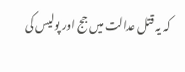کہ یہ قتل عدالت میں جج اور پولیس کی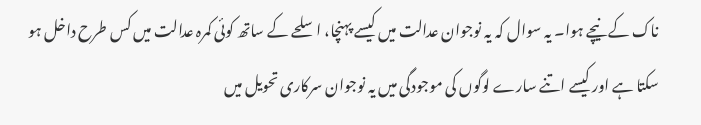ناک کے نیچے ہوا۔ یہ سوال کہ یہ نوجوان عدالت میں کیسے پہنچا، اسلحے کے ساتھ کوئی کمرہ عدالت میں کس طرح داخل ہو سکتا ہے اور کیسے اتنے سارے لوگوں کی موجودگی میں یہ نوجوان سرکاری تحویل میں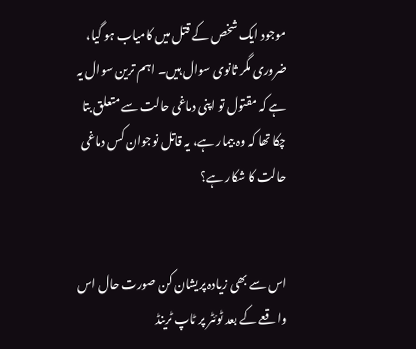موجود ایک شخص کے قتل میں کامیاب ہو گیا، ضروری مگر ثانوی سوال ہیں۔ اہم ترین سوال یہ ہے کہ مقتول تو اپنی دماغی حالت سے متعلق بتا چکا تھا کہ وہ بیمار ہے، یہ قاتل نوجوان کس دماغی حالت کا شکار ہے؟


اس سے بھی زیادہ پریشان کن صورت حال اس واقعے کے بعد ٹوئٹر پر ٹاپ ٹرینڈ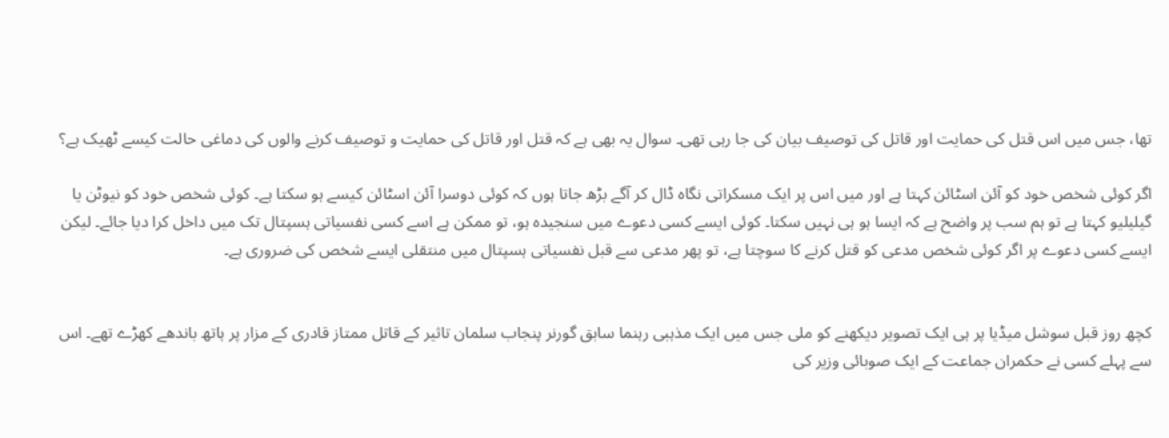تھا، جس میں اس قتل کی حمایت اور قاتل کی توصیف بیان کی جا رہی تھی۔ سوال یہ بھی ہے کہ قتل اور قاتل کی حمایت و توصیف کرنے والوں کی دماغی حالت کیسے ٹھیک ہے؟

اگر کوئی شخص خود کو آئن اسٹائن کہتا ہے اور میں اس پر ایک مسکراتی نگاہ ڈال کر آگے بڑھ جاتا ہوں کہ کوئی دوسرا آئن اسٹائن کیسے ہو سکتا ہے۔ کوئی شخص خود کو نیوٹن یا گیلیلیو کہتا ہے تو ہم سب پر واضح ہے کہ ایسا ہو ہی نہیں سکتا۔ کوئی ایسے کسی دعوے میں سنجیدہ ہو، تو ممکن ہے اسے کسی نفسیاتی ہسپتال تک میں داخل کرا دیا جائے۔ لیکن ایسے کسی دعوے پر اگر کوئی شخص مدعی کو قتل کرنے کا سوچتا ہے، تو پھر مدعی سے قبل نفسیاتی ہسپتال میں منتقلی ایسے شخص کی ضروری ہے۔


کچھ روز قبل سوشل میڈیا پر ہی ایک تصویر دیکھنے کو ملی جس میں ایک مذہبی رہنما سابق گورنر پنجاب سلمان تاثیر کے قاتل ممتاز قادری کے مزار پر ہاتھ باندھے کھڑے تھے۔ اس سے پہلے کسی نے حکمران جماعت کے ایک صوبائی وزیر کی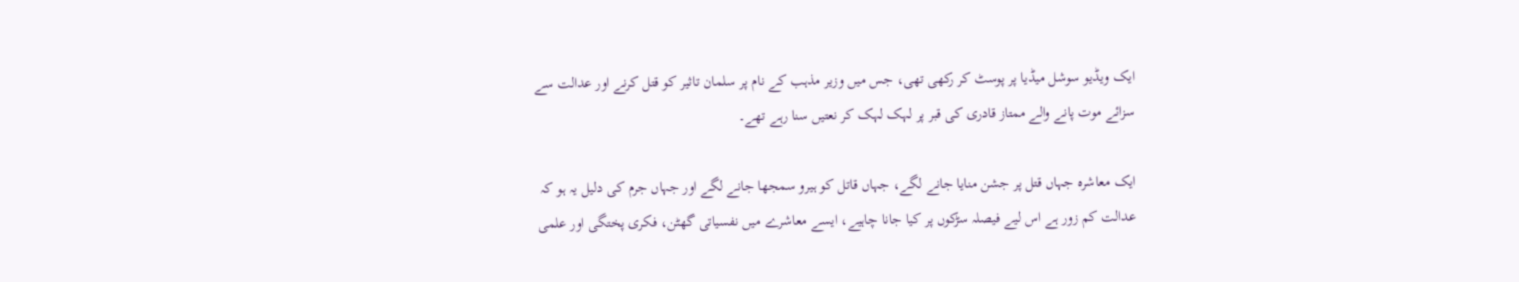ایک ویڈیو سوشل میڈیا پر پوسٹ کر رکھی تھی، جس میں وزیر مذہب کے نام پر سلمان تاثیر کو قتل کرنے اور عدالت سے سزائے موت پانے والے ممتاز قادری کی قبر پر لہک لہک کر نعتیں سنا رہے تھے۔

ایک معاشرہ جہاں قتل پر جشن منایا جانے لگے، جہاں قاتل کو ہیرو سمجھا جانے لگے اور جہاں جرم کی دلیل یہ ہو کہ عدالت کم زور ہے اس لیے فیصلہ سڑکوں پر کیا جانا چاہیے، ایسے معاشرے میں نفسیاتی گھٹن، فکری پختگی اور علمی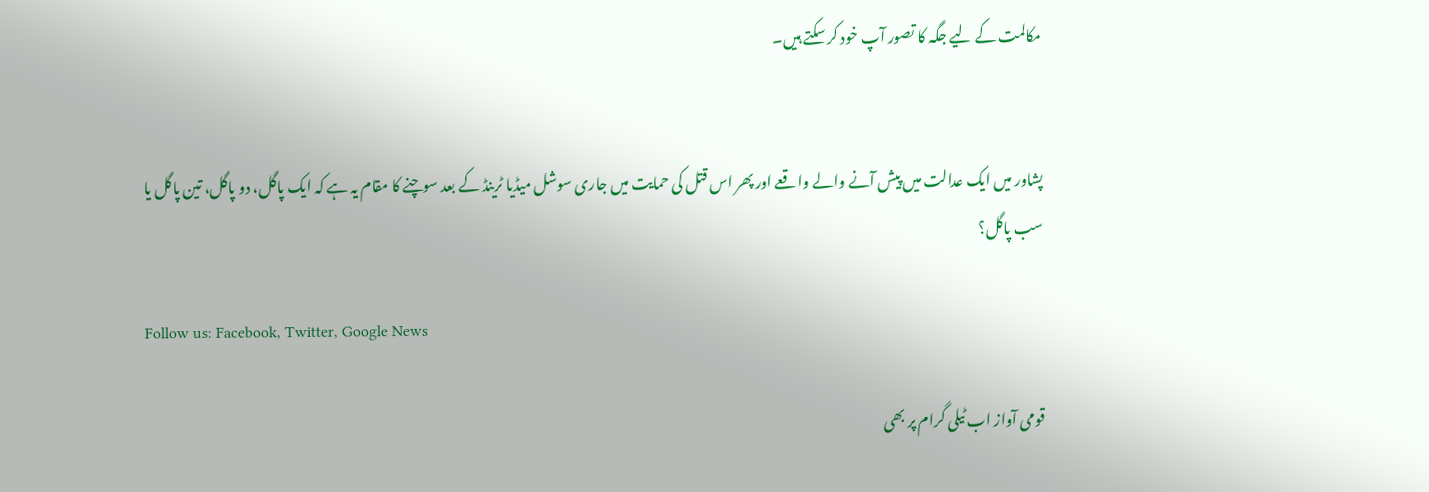مکالمت کے لیے جگہ کا تصور آپ خود کر سکتے ہیں۔


پشاور میں ایک عدالت میں پیش آنے والے واقعے اور پھر اس قتل کی حمایت میں جاری سوشل میڈیا ٹرینڈ کے بعد سوچنے کا مقام یہ ہے کہ ایک پاگل، دو پاگل، تین پاگل یا سب پاگل؟

Follow us: Facebook, Twitter, Google News

قومی آواز اب ٹیلی گرام پر بھی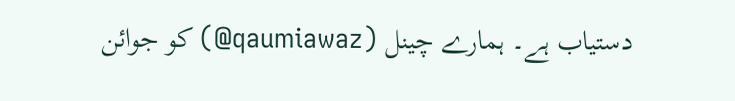دستیاب ہے۔ ہمارے چینل (qaumiawaz@) کو جوائن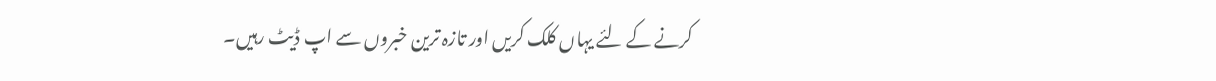کرنے کے لئے یہاں کلک کریں اور تازہ ترین خبروں سے اپ ڈیٹ رہیں۔